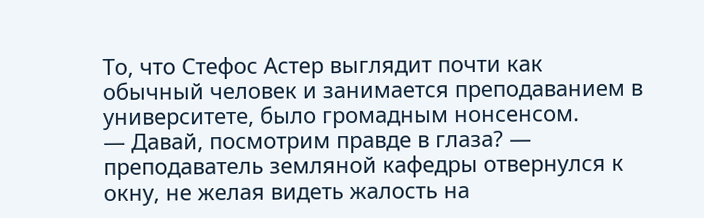То, что Стефос Астер выглядит почти как обычный человек и занимается преподаванием в университете, было громадным нонсенсом.
— Давай, посмотрим правде в глаза? — преподаватель земляной кафедры отвернулся к окну, не желая видеть жалость на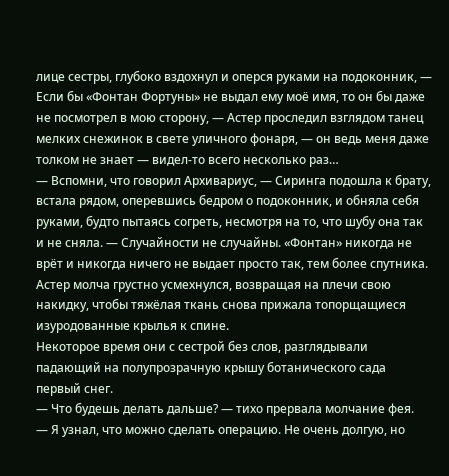лице сестры, глубоко вздохнул и оперся руками на подоконник, — Если бы «Фонтан Фортуны» не выдал ему моё имя, то он бы даже не посмотрел в мою сторону, — Астер проследил взглядом танец мелких снежинок в свете уличного фонаря, — он ведь меня даже толком не знает — видел-то всего несколько раз…
— Вспомни, что говорил Архивариус, — Сиринга подошла к брату, встала рядом, оперевшись бедром о подоконник, и обняла себя руками, будто пытаясь согреть, несмотря на то, что шубу она так и не сняла. — Случайности не случайны. «Фонтан» никогда не врёт и никогда ничего не выдает просто так, тем более спутника.
Астер молча грустно усмехнулся, возвращая на плечи свою накидку, чтобы тяжёлая ткань снова прижала топорщащиеся изуродованные крылья к спине.
Некоторое время они с сестрой без слов, разглядывали падающий на полупрозрачную крышу ботанического сада первый снег.
— Что будешь делать дальше? — тихо прервала молчание фея.
— Я узнал, что можно сделать операцию. Не очень долгую, но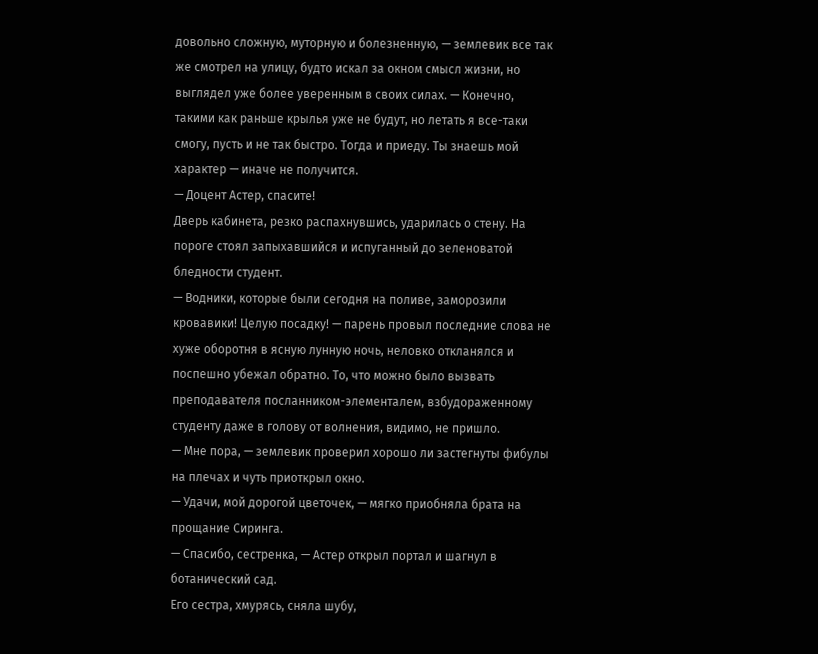довольно сложную, муторную и болезненную, — землевик все так же смотрел на улицу, будто искал за окном смысл жизни, но выглядел уже более уверенным в своих силах. — Конечно, такими как раньше крылья уже не будут, но летать я все-таки смогу, пусть и не так быстро. Тогда и приеду. Ты знаешь мой характер — иначе не получится.
— Доцент Астер, спасите!
Дверь кабинета, резко распахнувшись, ударилась о стену. На пороге стоял запыхавшийся и испуганный до зеленоватой бледности студент.
— Водники, которые были сегодня на поливе, заморозили кровавики! Целую посадку! — парень провыл последние слова не хуже оборотня в ясную лунную ночь, неловко откланялся и поспешно убежал обратно. То, что можно было вызвать преподавателя посланником-элементалем, взбудораженному студенту даже в голову от волнения, видимо, не пришло.
— Мне пора, — землевик проверил хорошо ли застегнуты фибулы на плечах и чуть приоткрыл окно.
— Удачи, мой дорогой цветочек, — мягко приобняла брата на прощание Сиринга.
— Спасибо, сестренка, — Астер открыл портал и шагнул в ботанический сад.
Его сестра, хмурясь, сняла шубу,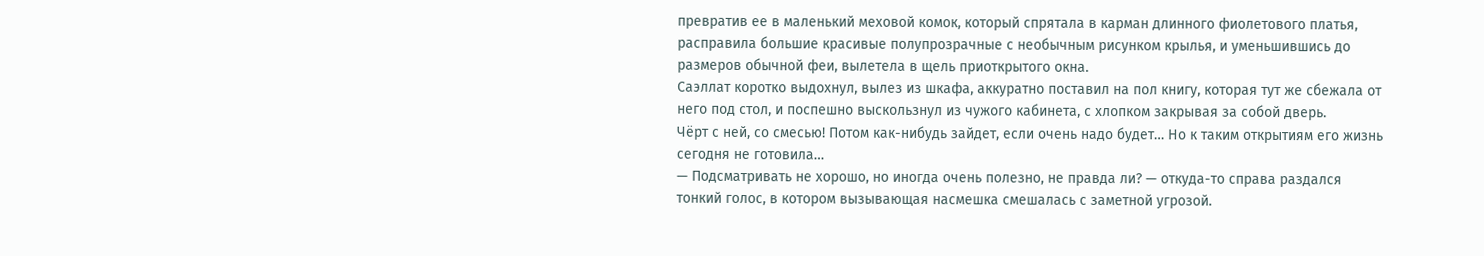превратив ее в маленький меховой комок, который спрятала в карман длинного фиолетового платья, расправила большие красивые полупрозрачные с необычным рисунком крылья, и уменьшившись до размеров обычной феи, вылетела в щель приоткрытого окна.
Саэллат коротко выдохнул, вылез из шкафа, аккуратно поставил на пол книгу, которая тут же сбежала от него под стол, и поспешно выскользнул из чужого кабинета, с хлопком закрывая за собой дверь.
Чёрт с ней, со смесью! Потом как-нибудь зайдет, если очень надо будет… Но к таким открытиям его жизнь сегодня не готовила…
— Подсматривать не хорошо, но иногда очень полезно, не правда ли? — откуда-то справа раздался тонкий голос, в котором вызывающая насмешка смешалась с заметной угрозой.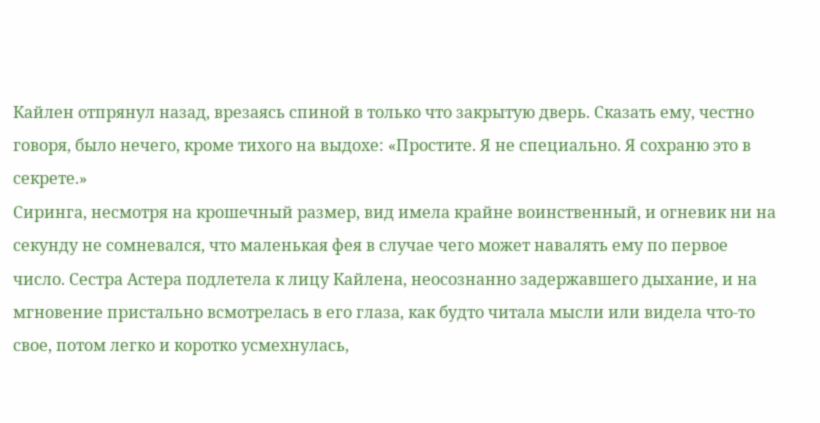Кайлен отпрянул назад, врезаясь спиной в только что закрытую дверь. Сказать ему, честно говоря, было нечего, кроме тихого на выдохе: «Простите. Я не специально. Я сохраню это в секрете.»
Сиринга, несмотря на крошечный размер, вид имела крайне воинственный, и огневик ни на секунду не сомневался, что маленькая фея в случае чего может навалять ему по первое число. Сестра Астера подлетела к лицу Кайлена, неосознанно задержавшего дыхание, и на мгновение пристально всмотрелась в его глаза, как будто читала мысли или видела что-то свое, потом легко и коротко усмехнулась,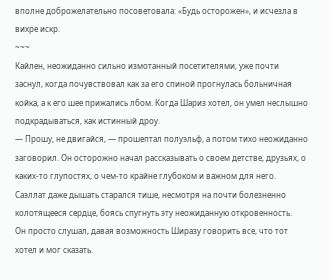вполне доброжелательно посоветовала: «Будь осторожен», и исчезла в вихре искр.
~~~
Кайлен, неожиданно сильно измотанный посетителями, уже почти заснул, когда почувствовал как за его спиной прогнулась больничная койка, а к его шее прижались лбом. Когда Шариз хотел, он умел неслышно подкрадываться, как истинный дроу.
— Прошу, не двигайся, — прошептал полуэльф, а потом тихо неожиданно заговорил. Он осторожно начал рассказывать о своем детстве, друзьях, о каких-то глупостях, о чем-то крайне глубоком и важном для него.
Саэллат даже дышать старался тише, несмотря на почти болезненно колотящееся сердце, боясь спугнуть эту неожиданную откровенность.
Он просто слушал, давая возможность Ширазу говорить все, что тот хотел и мог сказать.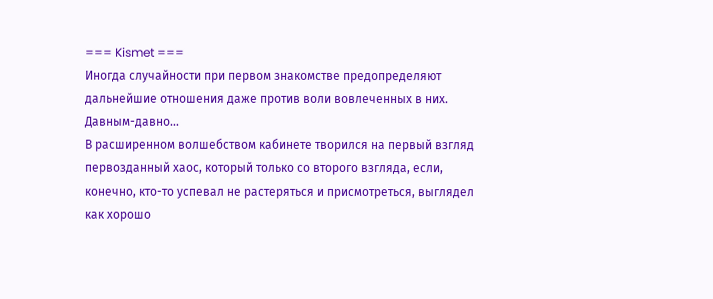=== Kismet ===
Иногда случайности при первом знакомстве предопределяют дальнейшие отношения даже против воли вовлеченных в них.
Давным-давно…
В расширенном волшебством кабинете творился на первый взгляд первозданный хаос, который только со второго взгляда, если, конечно, кто-то успевал не растеряться и присмотреться, выглядел как хорошо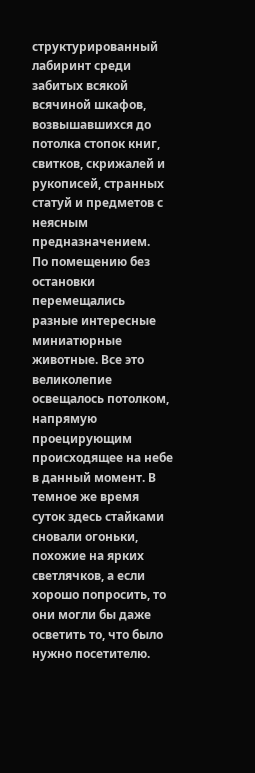структурированный лабиринт среди забитых всякой всячиной шкафов, возвышавшихся до потолка стопок книг, свитков, скрижалей и рукописей, странных статуй и предметов с неясным предназначением.
По помещению без остановки перемещались разные интересные миниатюрные животные. Все это великолепие освещалось потолком, напрямую проецирующим происходящее на небе в данный момент. В темное же время суток здесь стайками сновали огоньки, похожие на ярких светлячков, а если хорошо попросить, то они могли бы даже осветить то, что было нужно посетителю.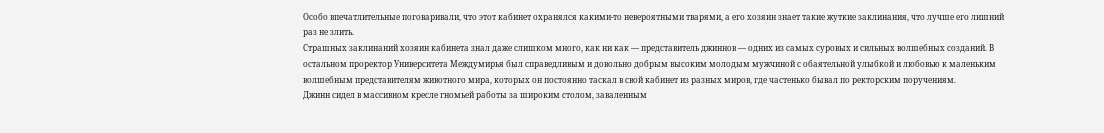Особо впечатлительные поговаривали, что этот кабинет охранялся какими-то невероятными тварями, а его хозяин знает такие жуткие заклинания, что лучше его лишний раз не злить.
Страшных заклинаний хозяин кабинета знал даже слишком много, как ни как — представитель джиннов — одних из самых суровых и сильных волшебных созданий. В остальном проректор Университета Междумирья был справедливым и довольно добрым высоким молодым мужчиной с обаятельной улыбкой и любовью к маленьким волшебным представителям животного мира, которых он постоянно таскал в свой кабинет из разных миров, где частенько бывал по ректорским поручениям.
Джинн сидел в массивном кресле гномьей работы за широким столом, заваленным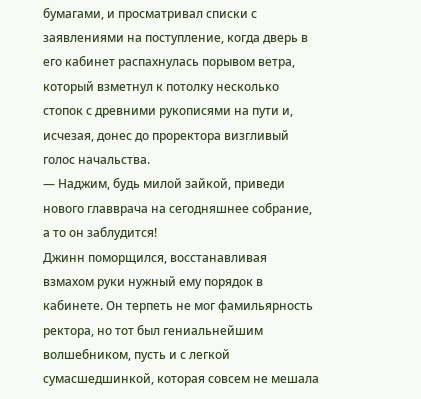бумагами, и просматривал списки с заявлениями на поступление, когда дверь в его кабинет распахнулась порывом ветра, который взметнул к потолку несколько стопок с древними рукописями на пути и, исчезая, донес до проректора визгливый голос начальства.
— Наджим, будь милой зайкой, приведи нового главврача на сегодняшнее собрание, а то он заблудится!
Джинн поморщился, восстанавливая взмахом руки нужный ему порядок в кабинете. Он терпеть не мог фамильярность ректора, но тот был гениальнейшим волшебником, пусть и с легкой сумасшедшинкой, которая совсем не мешала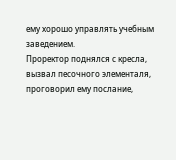ему хорошо управлять учебным заведением.
Проректор поднялся с кресла, вызвал песочного элементаля, проговорил ему послание,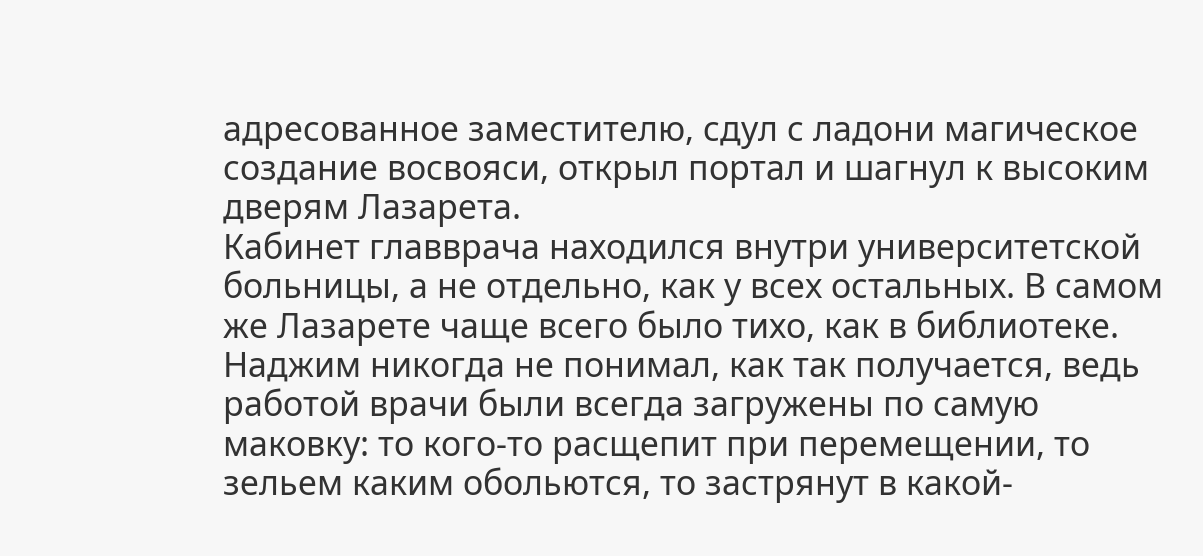адресованное заместителю, сдул с ладони магическое создание восвояси, открыл портал и шагнул к высоким дверям Лазарета.
Кабинет главврача находился внутри университетской больницы, а не отдельно, как у всех остальных. В самом же Лазарете чаще всего было тихо, как в библиотеке. Наджим никогда не понимал, как так получается, ведь работой врачи были всегда загружены по самую маковку: то кого-то расщепит при перемещении, то зельем каким обольются, то застрянут в какой-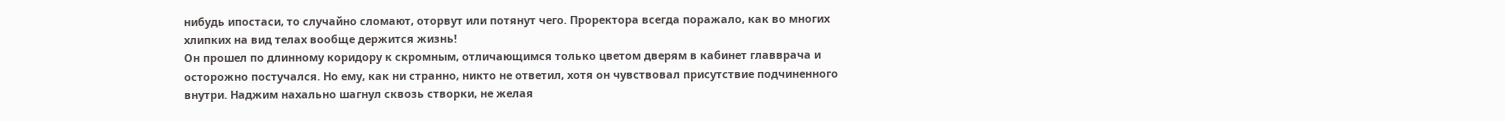нибудь ипостаси, то случайно сломают, оторвут или потянут чего. Проректора всегда поражало, как во многих хлипких на вид телах вообще держится жизнь!
Он прошел по длинному коридору к скромным, отличающимся только цветом дверям в кабинет главврача и осторожно постучался. Но ему, как ни странно, никто не ответил, хотя он чувствовал присутствие подчиненного внутри. Наджим нахально шагнул сквозь створки, не желая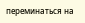переминаться на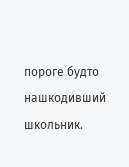пороге будто нашкодивший школьник.